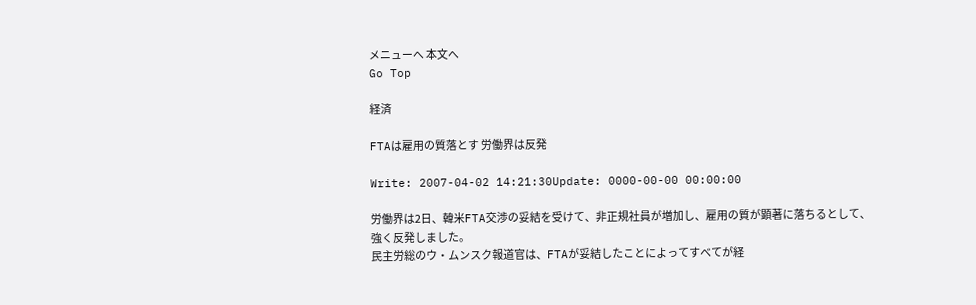メニューへ 本文へ
Go Top

経済

FTAは雇用の質落とす 労働界は反発

Write: 2007-04-02 14:21:30Update: 0000-00-00 00:00:00

労働界は2日、韓米FTA交渉の妥結を受けて、非正規社員が増加し、雇用の質が顕著に落ちるとして、強く反発しました。
民主労総のウ・ムンスク報道官は、FTAが妥結したことによってすべてが経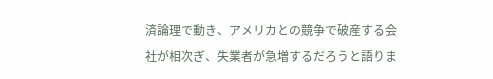済論理で動き、アメリカとの競争で破産する会社が相次ぎ、失業者が急増するだろうと語りま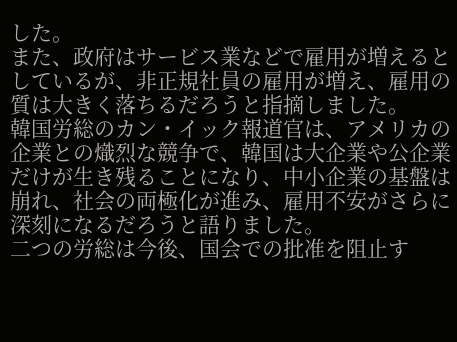した。
また、政府はサービス業などで雇用が増えるとしているが、非正規社員の雇用が増え、雇用の質は大きく落ちるだろうと指摘しました。
韓国労総のカン・イック報道官は、アメリカの企業との熾烈な競争で、韓国は大企業や公企業だけが生き残ることになり、中小企業の基盤は崩れ、社会の両極化が進み、雇用不安がさらに深刻になるだろうと語りました。
二つの労総は今後、国会での批准を阻止す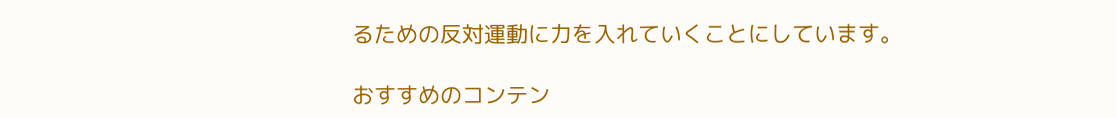るための反対運動に力を入れていくことにしています。

おすすめのコンテン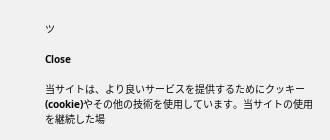ツ

Close

当サイトは、より良いサービスを提供するためにクッキー(cookie)やその他の技術を使用しています。当サイトの使用を継続した場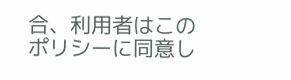合、利用者はこのポリシーに同意し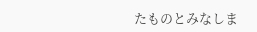たものとみなしま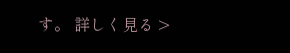す。 詳しく見る >